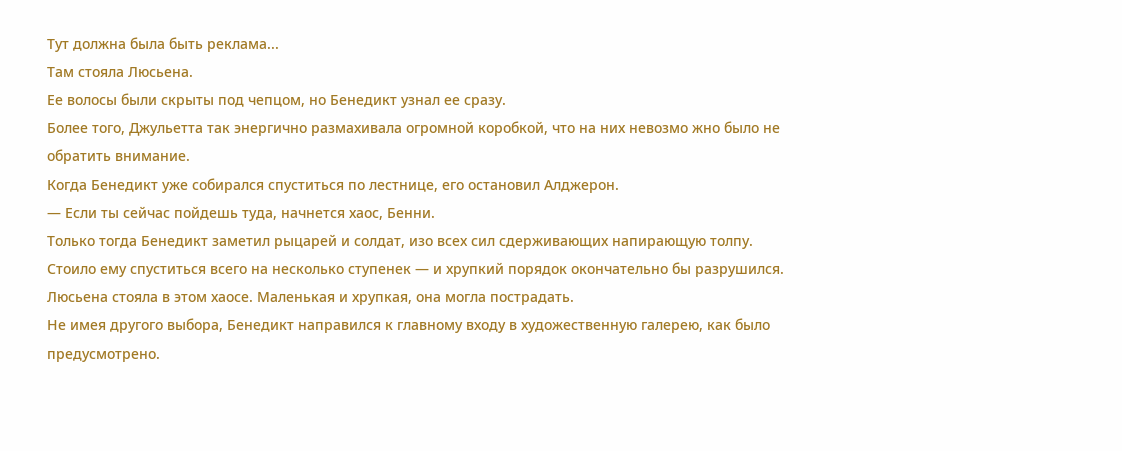Тут должна была быть реклама...
Там стояла Люсьена.
Ее волосы были скрыты под чепцом, но Бенедикт узнал ее сразу.
Более того, Джульетта так энергично размахивала огромной коробкой, что на них невозмо жно было не обратить внимание.
Когда Бенедикт уже собирался спуститься по лестнице, его остановил Алджерон.
— Если ты сейчас пойдешь туда, начнется хаос, Бенни.
Только тогда Бенедикт заметил рыцарей и солдат, изо всех сил сдерживающих напирающую толпу.
Стоило ему спуститься всего на несколько ступенек — и хрупкий порядок окончательно бы разрушился.
Люсьена стояла в этом хаосе. Маленькая и хрупкая, она могла пострадать.
Не имея другого выбора, Бенедикт направился к главному входу в художественную галерею, как было предусмотрено.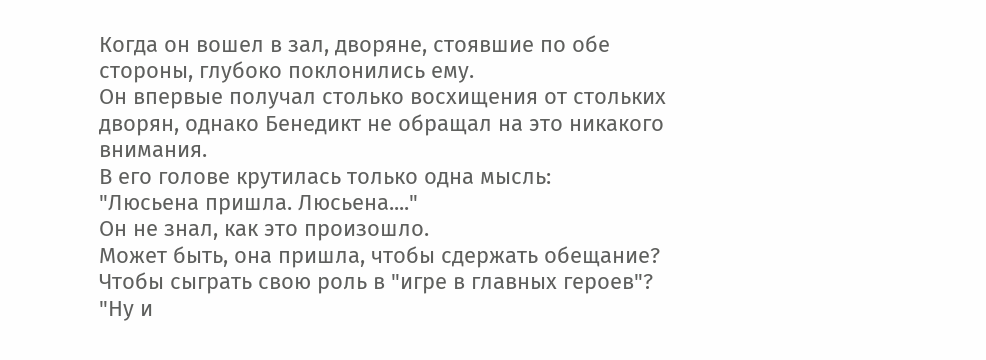Когда он вошел в зал, дворяне, стоявшие по обе стороны, глубоко поклонились ему.
Он впервые получал столько восхищения от стольких дворян, однако Бенедикт не обращал на это никакого внимания.
В его голове крутилась только одна мысль:
"Люсьена пришла. Люсьена...."
Он не знал, как это произошло.
Может быть, она пришла, чтобы сдержать обещание?
Чтобы сыграть свою роль в "игре в главных героев"?
"Ну и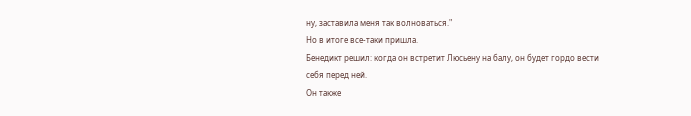ну, заставила меня так волноваться."
Но в итоге все-таки пришла.
Бенедикт решил: когда он встретит Люсьену на балу, он будет гордо вести себя перед ней.
Он также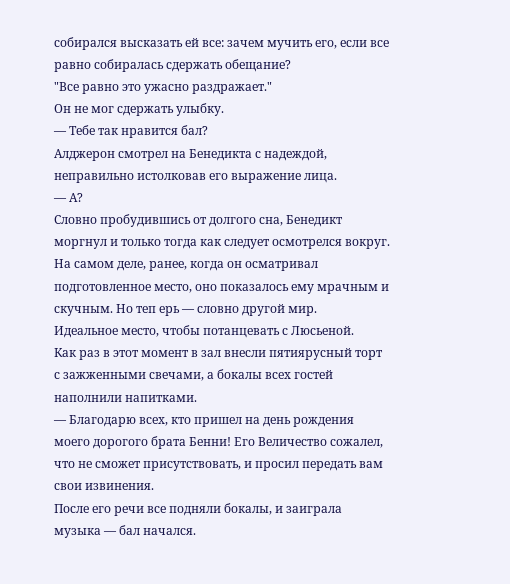собирался высказать ей все: зачем мучить его, если все равно собиралась сдержать обещание?
"Все равно это ужасно раздражает."
Он не мог сдержать улыбку.
— Тебе так нравится бал?
Алджерон смотрел на Бенедикта с надеждой, неправильно истолковав его выражение лица.
— А?
Словно пробудившись от долгого сна, Бенедикт моргнул и только тогда как следует осмотрелся вокруг.
На самом деле, ранее, когда он осматривал подготовленное место, оно показалось ему мрачным и скучным. Но теп ерь — словно другой мир.
Идеальное место, чтобы потанцевать с Люсьеной.
Как раз в этот момент в зал внесли пятиярусный торт с зажженными свечами, а бокалы всех гостей наполнили напитками.
— Благодарю всех, кто пришел на день рождения моего дорогого брата Бенни! Его Величество сожалел, что не сможет присутствовать, и просил передать вам свои извинения.
После его речи все подняли бокалы, и заиграла музыка — бал начался.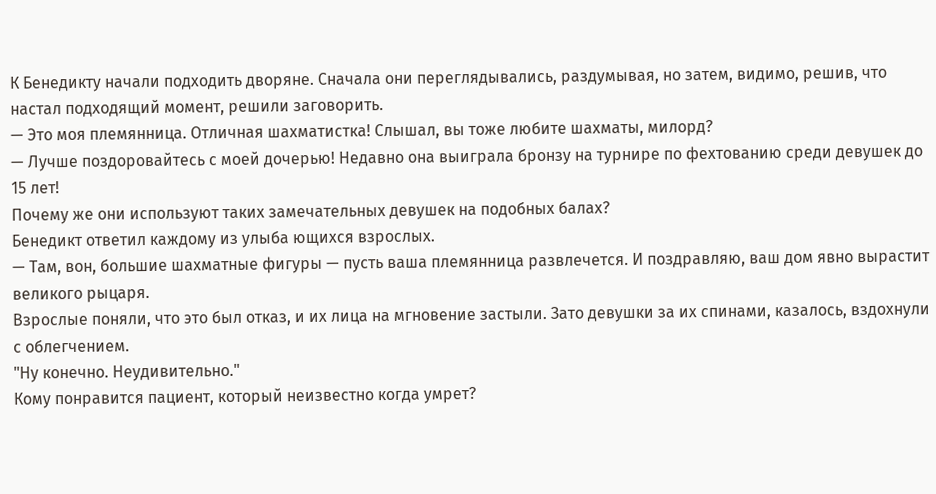К Бенедикту начали подходить дворяне. Сначала они переглядывались, раздумывая, но затем, видимо, решив, что настал подходящий момент, решили заговорить.
— Это моя племянница. Отличная шахматистка! Слышал, вы тоже любите шахматы, милорд?
— Лучше поздоровайтесь с моей дочерью! Недавно она выиграла бронзу на турнире по фехтованию среди девушек до 15 лет!
Почему же они используют таких замечательных девушек на подобных балах?
Бенедикт ответил каждому из улыба ющихся взрослых.
— Там, вон, большие шахматные фигуры — пусть ваша племянница развлечется. И поздравляю, ваш дом явно вырастит великого рыцаря.
Взрослые поняли, что это был отказ, и их лица на мгновение застыли. Зато девушки за их спинами, казалось, вздохнули с облегчением.
"Ну конечно. Неудивительно."
Кому понравится пациент, который неизвестно когда умрет?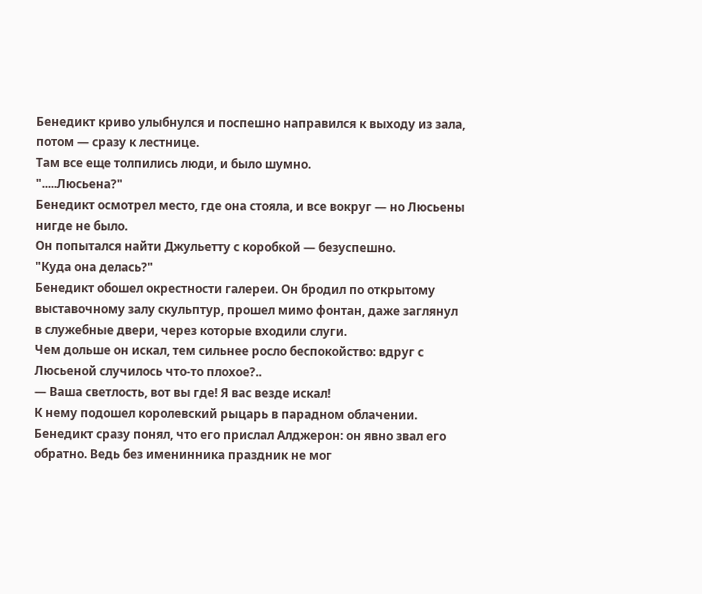Бенедикт криво улыбнулся и поспешно направился к выходу из зала, потом — сразу к лестнице.
Там все еще толпились люди, и было шумно.
".....Люсьена?"
Бенедикт осмотрел место, где она стояла, и все вокруг — но Люсьены нигде не было.
Он попытался найти Джульетту с коробкой — безуспешно.
"Куда она делась?"
Бенедикт обошел окрестности галереи. Он бродил по открытому выставочному залу скульптур, прошел мимо фонтан, даже заглянул в служебные двери, через которые входили слуги.
Чем дольше он искал, тем сильнее росло беспокойство: вдруг с Люсьеной случилось что-то плохое?..
— Ваша светлость, вот вы где! Я вас везде искал!
К нему подошел королевский рыцарь в парадном облачении.
Бенедикт сразу понял, что его прислал Алджерон: он явно звал его обратно. Ведь без именинника праздник не мог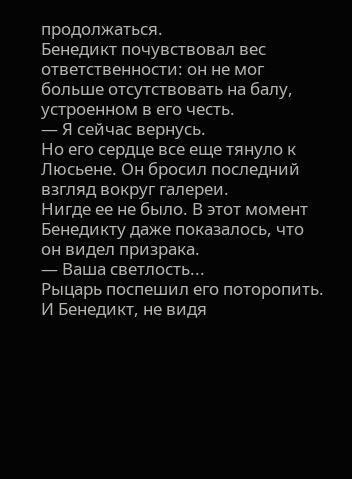продолжаться.
Бенедикт почувствовал вес ответственности: он не мог больше отсутствовать на балу, устроенном в его честь.
— Я сейчас вернусь.
Но его сердце все еще тянуло к Люсьене. Он бросил последний взгляд вокруг галереи.
Нигде ее не было. В этот момент Бенедикту даже показалось, что он видел призрака.
— Ваша светлость...
Рыцарь поспешил его поторопить. И Бенедикт, не видя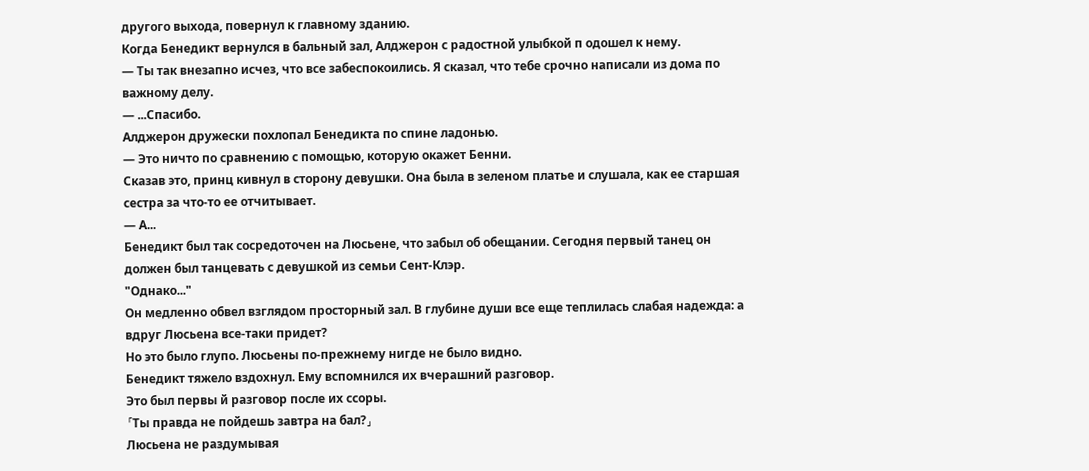другого выхода, повернул к главному зданию.
Когда Бенедикт вернулся в бальный зал, Алджерон с радостной улыбкой п одошел к нему.
— Ты так внезапно исчез, что все забеспокоились. Я сказал, что тебе срочно написали из дома по важному делу.
— ...Спасибо.
Алджерон дружески похлопал Бенедикта по спине ладонью.
— Это ничто по сравнению с помощью, которую окажет Бенни.
Сказав это, принц кивнул в сторону девушки. Она была в зеленом платье и слушала, как ее старшая сестра за что-то ее отчитывает.
— А...
Бенедикт был так сосредоточен на Люсьене, что забыл об обещании. Сегодня первый танец он должен был танцевать с девушкой из семьи Сент-Клэр.
"Однако..."
Он медленно обвел взглядом просторный зал. В глубине души все еще теплилась слабая надежда: а вдруг Люсьена все-таки придет?
Но это было глупо. Люсьены по-прежнему нигде не было видно.
Бенедикт тяжело вздохнул. Ему вспомнился их вчерашний разговор.
Это был первы й разговор после их ссоры.
「Ты правда не пойдешь завтра на бал?」
Люсьена не раздумывая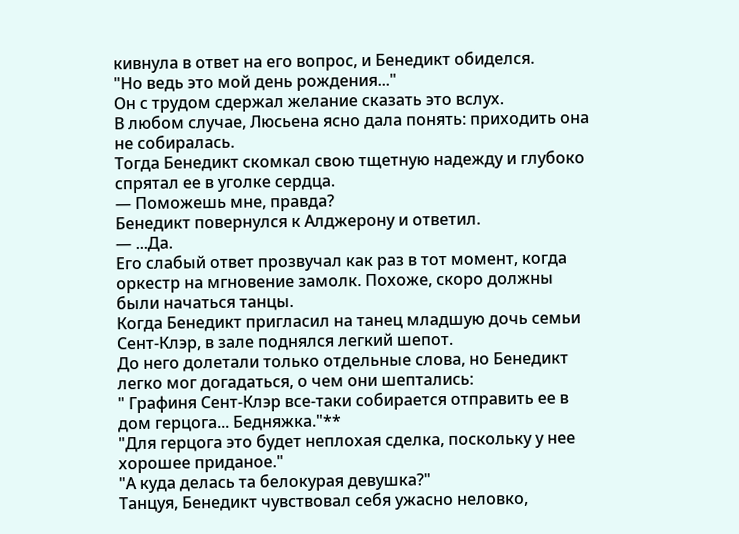кивнула в ответ на его вопрос, и Бенедикт обиделся.
"Но ведь это мой день рождения..."
Он с трудом сдержал желание сказать это вслух.
В любом случае, Люсьена ясно дала понять: приходить она не собиралась.
Тогда Бенедикт скомкал свою тщетную надежду и глубоко спрятал ее в уголке сердца.
— Поможешь мне, правда?
Бенедикт повернулся к Алджерону и ответил.
— ...Да.
Его слабый ответ прозвучал как раз в тот момент, когда оркестр на мгновение замолк. Похоже, скоро должны были начаться танцы.
Когда Бенедикт пригласил на танец младшую дочь семьи Сент-Клэр, в зале поднялся легкий шепот.
До него долетали только отдельные слова, но Бенедикт легко мог догадаться, о чем они шептались:
" Графиня Сент-Клэр все-таки собирается отправить ее в дом герцога... Бедняжка."**
"Для герцога это будет неплохая сделка, поскольку у нее хорошее приданое."
"А куда делась та белокурая девушка?"
Танцуя, Бенедикт чувствовал себя ужасно неловко,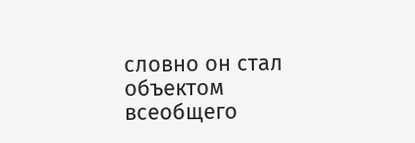словно он стал объектом всеобщего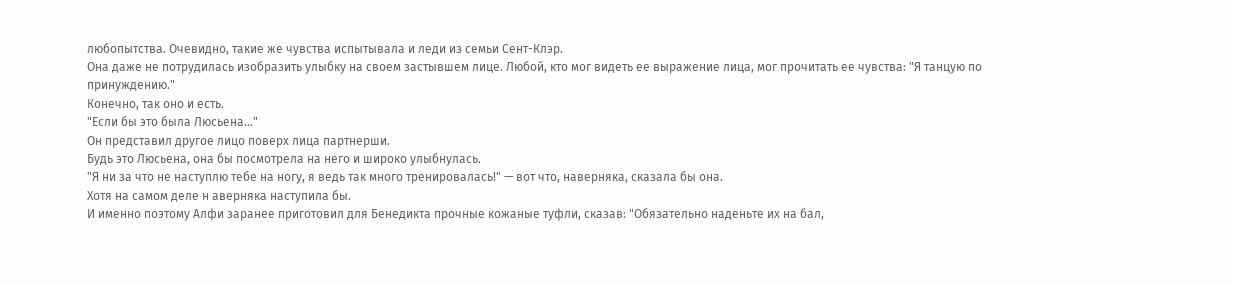любопытства. Очевидно, такие же чувства испытывала и леди из семьи Сент-Клэр.
Она даже не потрудилась изобразить улыбку на своем застывшем лице. Любой, кто мог видеть ее выражение лица, мог прочитать ее чувства: "Я танцую по принуждению."
Конечно, так оно и есть.
"Если бы это была Люсьена..."
Он представил другое лицо поверх лица партнерши.
Будь это Люсьена, она бы посмотрела на него и широко улыбнулась.
"Я ни за что не наступлю тебе на ногу, я ведь так много тренировалась!" — вот что, наверняка, сказала бы она.
Хотя на самом деле н аверняка наступила бы.
И именно поэтому Алфи заранее приготовил для Бенедикта прочные кожаные туфли, сказав: "Обязательно наденьте их на бал,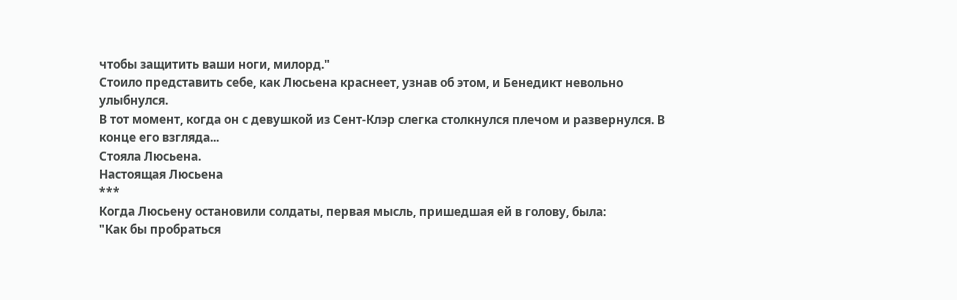чтобы защитить ваши ноги, милорд."
Стоило представить себе, как Люсьена краснеет, узнав об этом, и Бенедикт невольно улыбнулся.
В тот момент, когда он с девушкой из Сент-Клэр слегка столкнулся плечом и развернулся. В конце его взгляда...
Стояла Люсьена.
Настоящая Люсьена
***
Когда Люсьену остановили солдаты, первая мысль, пришедшая ей в голову, была:
"Как бы пробраться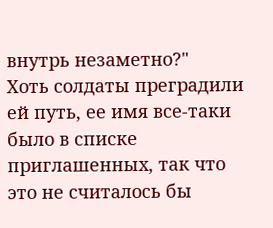внутрь незаметно?"
Хоть солдаты преградили ей путь, ее имя все-таки было в списке приглашенных, так что это не считалось бы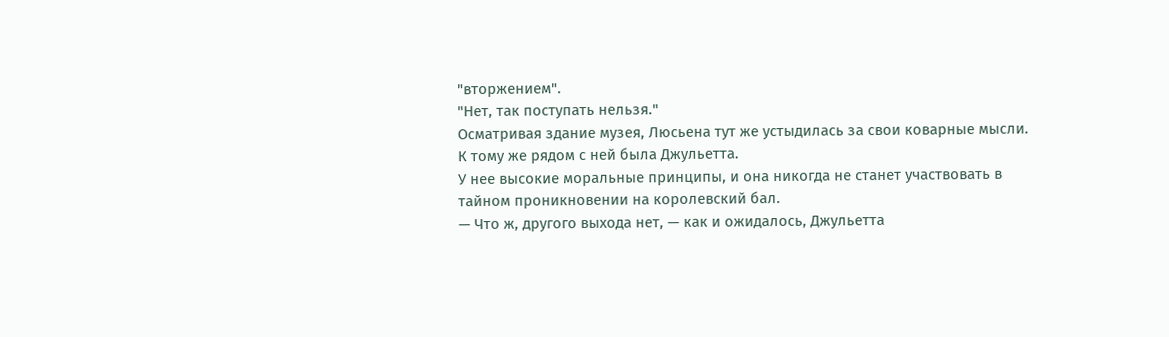"вторжением".
"Нет, так поступать нельзя."
Осматривая здание музея, Люсьена тут же устыдилась за свои коварные мысли.
К тому же рядом с ней была Джульетта.
У нее высокие моральные принципы, и она никогда не станет участвовать в тайном проникновении на королевский бал.
— Что ж, другого выхода нет, — как и ожидалось, Джульетта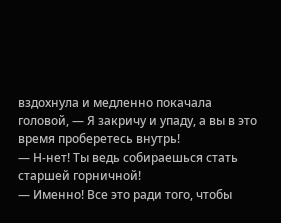вздохнула и медленно покачала головой, — Я закричу и упаду, а вы в это время проберетесь внутрь!
— Н-нет! Ты ведь собираешься стать старшей горничной!
— Именно! Все это ради того, чтобы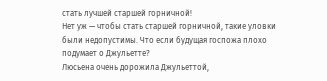стать лучшей старшей горничной!
Нет уж — чтобы стать старшей горничной, такие уловки были недопустимы. Что если будущая госпожа плохо подумает о Джульетте?
Люсьена очень дорожила Джульеттой,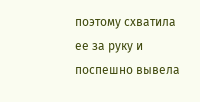поэтому схватила ее за руку и поспешно вывела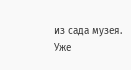из сада музея.
Уже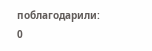поблагодарили: 0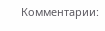Комментарии: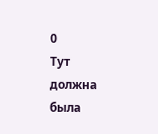0
Тут должна была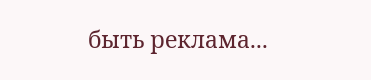быть реклама...